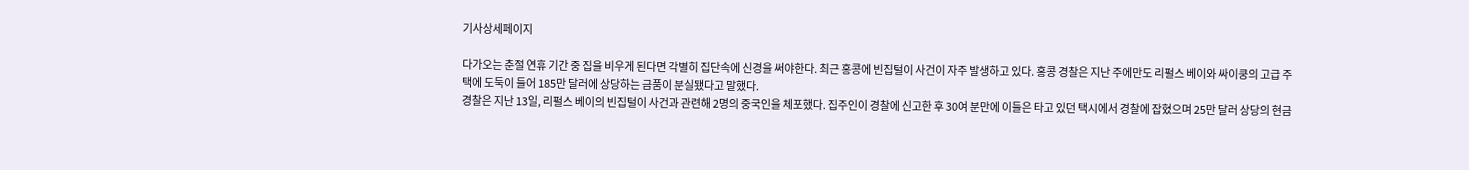기사상세페이지

다가오는 춘절 연휴 기간 중 집을 비우게 된다면 각별히 집단속에 신경을 써야한다. 최근 홍콩에 빈집털이 사건이 자주 발생하고 있다. 홍콩 경찰은 지난 주에만도 리펄스 베이와 싸이쿵의 고급 주택에 도둑이 들어 185만 달러에 상당하는 금품이 분실됐다고 말했다.
경찰은 지난 13일, 리펄스 베이의 빈집털이 사건과 관련해 2명의 중국인을 체포했다. 집주인이 경찰에 신고한 후 30여 분만에 이들은 타고 있던 택시에서 경찰에 잡혔으며 25만 달러 상당의 현금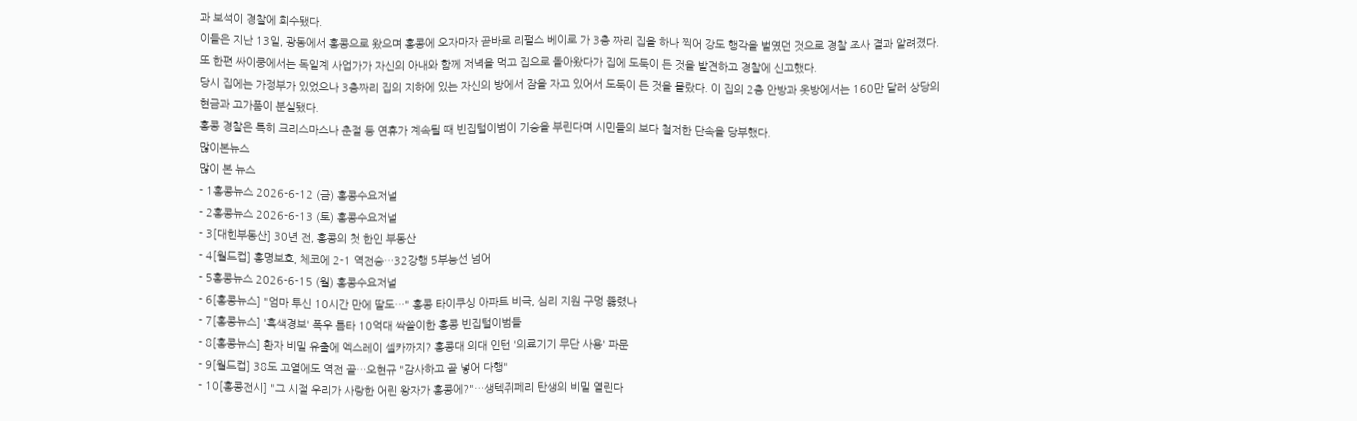과 보석이 경찰에 회수됐다.
이들은 지난 13일, 광동에서 홍콩으로 왔으며 홍콩에 오자마자 곧바로 리펄스 베이로 가 3층 짜리 집을 하나 찍어 강도 행각을 벌였던 것으로 경찰 조사 결과 알려졌다.
또 한편 싸이쿵에서는 독일계 사업가가 자신의 아내와 함께 저녁을 먹고 집으로 돌아왔다가 집에 도둑이 든 것을 발견하고 경찰에 신고했다.
당시 집에는 가정부가 있었으나 3층짜리 집의 지하에 있는 자신의 방에서 잠을 자고 있어서 도둑이 든 것을 몰랐다. 이 집의 2층 안방과 옷방에서는 160만 달러 상당의 현금과 고가품이 분실됐다.
홍콩 경찰은 특히 크리스마스나 춘절 등 연휴가 계속될 때 빈집털이범이 기승을 부린다며 시민들의 보다 철저한 단속을 당부했다.
많이본뉴스
많이 본 뉴스
- 1홍콩뉴스 2026-6-12 (금) 홍콩수요저널
- 2홍콩뉴스 2026-6-13 (토) 홍콩수요저널
- 3[대힌부동산] 30년 전, 홍콩의 첫 한인 부동산
- 4[월드컵] 홍명보호, 체코에 2-1 역전승…32강행 5부능선 넘어
- 5홍콩뉴스 2026-6-15 (월) 홍콩수요저널
- 6[홍콩뉴스] "엄마 투신 10시간 만에 딸도…" 홍콩 타이쿠싱 아파트 비극, 심리 지원 구멍 뚫렸나
- 7[홍콩뉴스] '흑색경보' 폭우 틈타 10억대 싹쓸이한 홍콩 빈집털이범들
- 8[홍콩뉴스] 환자 비밀 유출에 엑스레이 셀카까지? 홍콩대 의대 인턴 '의료기기 무단 사용' 파문
- 9[월드컵] 38도 고열에도 역전 골…오현규 "감사하고 골 넣어 다행"
- 10[홍콩전시] "그 시절 우리가 사랑한 어린 왕자가 홍콩에?"…생텍쥐페리 탄생의 비밀 열린다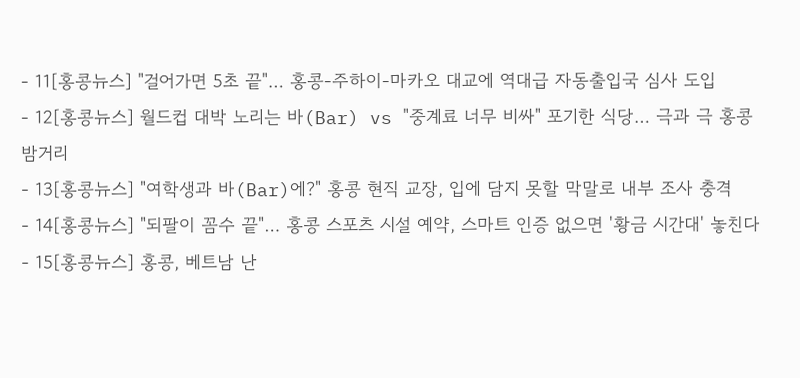- 11[홍콩뉴스] "걸어가면 5초 끝"… 홍콩-주하이-마카오 대교에 역대급 자동출입국 심사 도입
- 12[홍콩뉴스] 월드컵 대박 노리는 바(Bar) vs "중계료 너무 비싸" 포기한 식당… 극과 극 홍콩 밤거리
- 13[홍콩뉴스] "여학생과 바(Bar)에?" 홍콩 현직 교장, 입에 담지 못할 막말로 내부 조사 충격
- 14[홍콩뉴스] "되팔이 꼼수 끝"… 홍콩 스포츠 시설 예약, 스마트 인증 없으면 '황금 시간대' 놓친다
- 15[홍콩뉴스] 홍콩, 베트남 난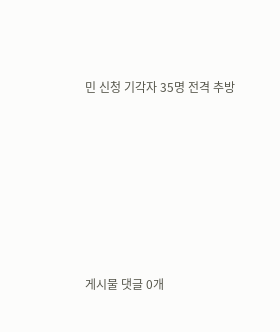민 신청 기각자 35명 전격 추방












게시물 댓글 0개